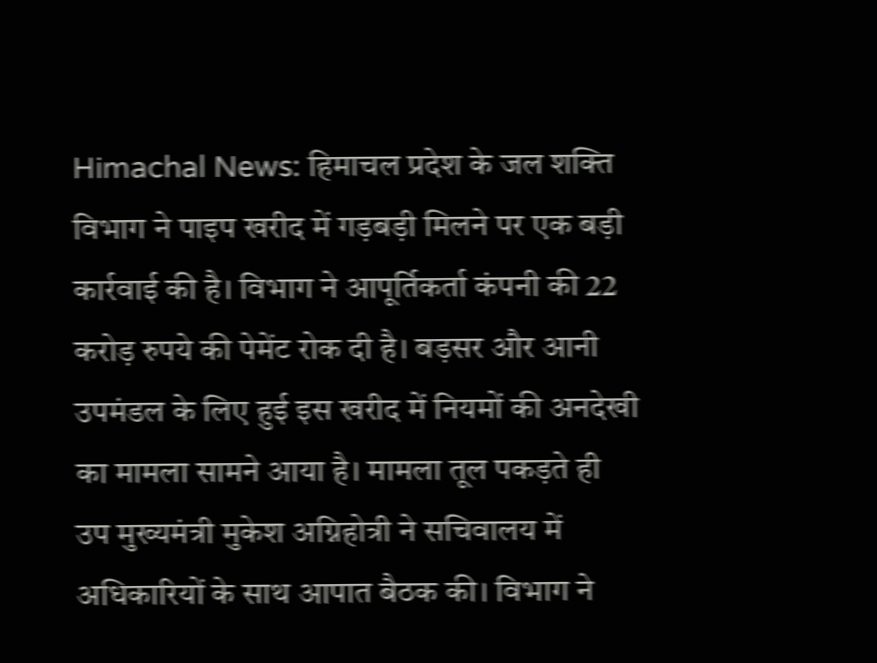Himachal News: हिमाचल प्रदेश के जल शक्ति विभाग ने पाइप खरीद में गड़बड़ी मिलने पर एक बड़ी कार्रवाई की है। विभाग ने आपूर्तिकर्ता कंपनी की 22 करोड़ रुपये की पेमेंट रोक दी है। बड़सर और आनी उपमंडल के लिए हुई इस खरीद में नियमों की अनदेखी का मामला सामने आया है। मामला तूल पकड़ते ही उप मुख्यमंत्री मुकेश अग्निहोत्री ने सचिवालय में अधिकारियों के साथ आपात बैठक की। विभाग ने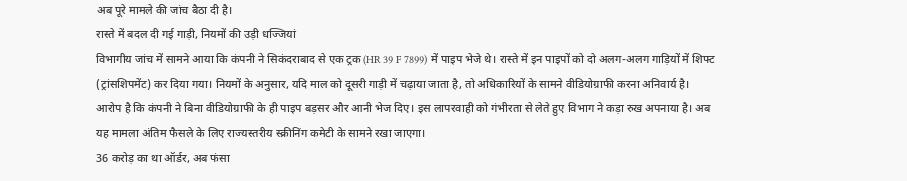अब पूरे मामले की जांच बैठा दी है।
रास्ते में बदल दी गई गाड़ी, नियमों की उड़ी धज्जियां
विभागीय जांच में सामने आया कि कंपनी ने सिकंदराबाद से एक ट्रक (HR 39 F 7899) में पाइप भेजे थे। रास्ते में इन पाइपों को दो अलग-अलग गाड़ियों में शिफ्ट (ट्रांसशिपमेंट) कर दिया गया। नियमों के अनुसार, यदि माल को दूसरी गाड़ी में चढ़ाया जाता है, तो अधिकारियों के सामने वीडियोग्राफी करना अनिवार्य है।
आरोप है कि कंपनी ने बिना वीडियोग्राफी के ही पाइप बड़सर और आनी भेज दिए। इस लापरवाही को गंभीरता से लेते हुए विभाग ने कड़ा रुख अपनाया है। अब यह मामला अंतिम फैसले के लिए राज्यस्तरीय स्क्रीनिंग कमेटी के सामने रखा जाएगा।
36 करोड़ का था ऑर्डर, अब फंसा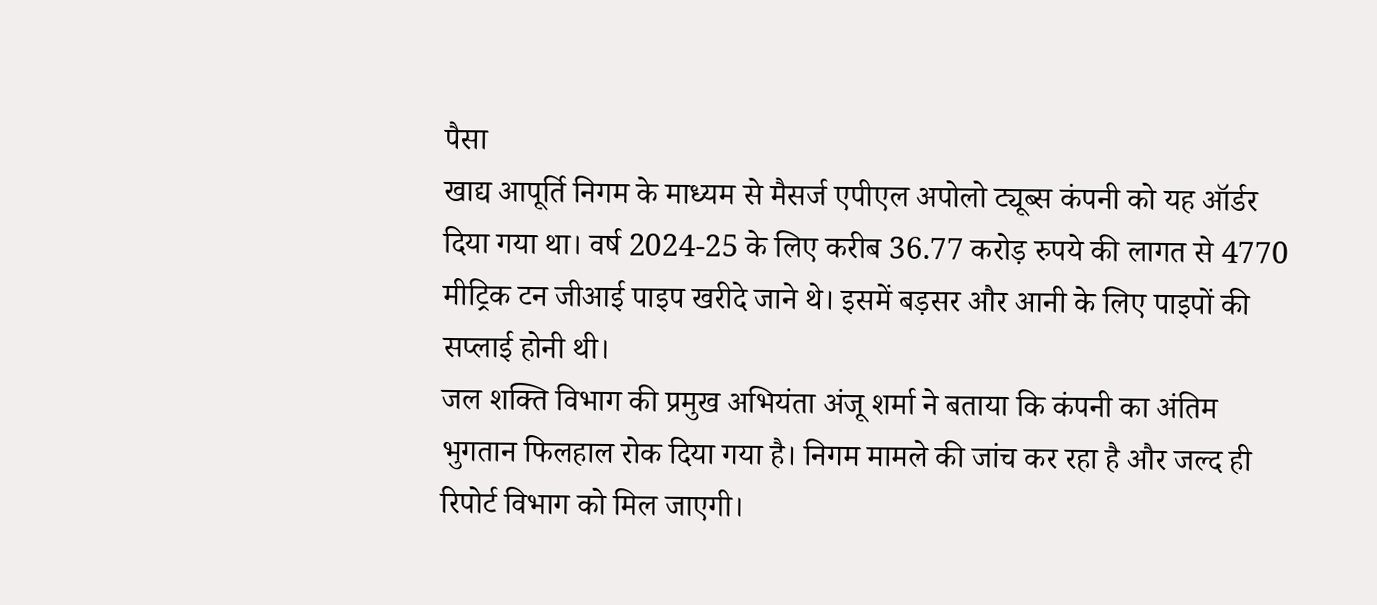पैसा
खाद्य आपूर्ति निगम के माध्यम से मैसर्ज एपीएल अपोलो ट्यूब्स कंपनी को यह ऑर्डर दिया गया था। वर्ष 2024-25 के लिए करीब 36.77 करोड़ रुपये की लागत से 4770 मीट्रिक टन जीआई पाइप खरीदे जाने थे। इसमें बड़सर और आनी के लिए पाइपों की सप्लाई होनी थी।
जल शक्ति विभाग की प्रमुख अभियंता अंजू शर्मा ने बताया कि कंपनी का अंतिम भुगतान फिलहाल रोक दिया गया है। निगम मामले की जांच कर रहा है और जल्द ही रिपोर्ट विभाग को मिल जाएगी।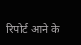रिपोर्ट आने के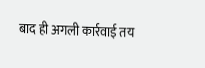बाद ही अगली कार्रवाई तय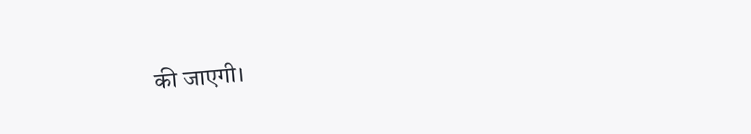की जाएगी।